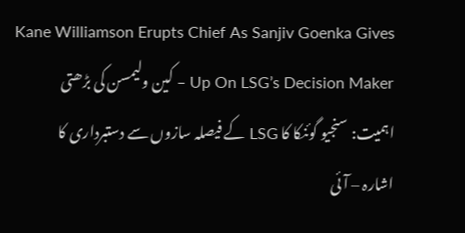Kane Williamson Erupts Chief As Sanjiv Goenka Gives Up On LSG’s Decision Maker – کین ولیمسن کی بڑھتی اہمیت: سنجیو گوئنکا کا LSG کے فیصلہ سازوں سے دستبرداری کا اشارہ – آئی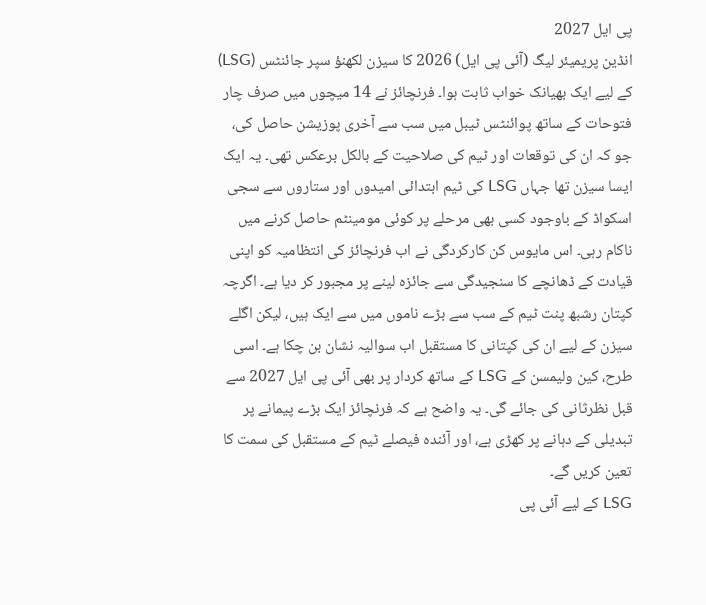پی ایل 2027
انڈین پریمیئر لیگ (آئی پی ایل) 2026 کا سیزن لکھنؤ سپر جائنٹس (LSG) کے لیے ایک بھیانک خواب ثابت ہوا۔ فرنچائز نے 14 میچوں میں صرف چار فتوحات کے ساتھ پوائنٹس ٹیبل میں سب سے آخری پوزیشن حاصل کی، جو کہ ان کی توقعات اور ٹیم کی صلاحیت کے بالکل برعکس تھی۔ یہ ایک ایسا سیزن تھا جہاں LSG کی ٹیم ابتدائی امیدوں اور ستاروں سے سجی اسکواڈ کے باوجود کسی بھی مرحلے پر کوئی مومینٹم حاصل کرنے میں ناکام رہی۔ اس مایوس کن کارکردگی نے اب فرنچائز کی انتظامیہ کو اپنی قیادت کے ڈھانچے کا سنجیدگی سے جائزہ لینے پر مجبور کر دیا ہے۔ اگرچہ کپتان رشبھ پنت ٹیم کے سب سے بڑے ناموں میں سے ایک ہیں، لیکن اگلے سیزن کے لیے ان کی کپتانی کا مستقبل اب سوالیہ نشان بن چکا ہے۔ اسی طرح، کین ولیمسن کے LSG کے ساتھ کردار پر بھی آئی پی ایل 2027 سے قبل نظرثانی کی جائے گی۔ یہ واضح ہے کہ فرنچائز ایک بڑے پیمانے پر تبدیلی کے دہانے پر کھڑی ہے، اور آئندہ فیصلے ٹیم کے مستقبل کی سمت کا تعین کریں گے۔
LSG کے لیے آئی پی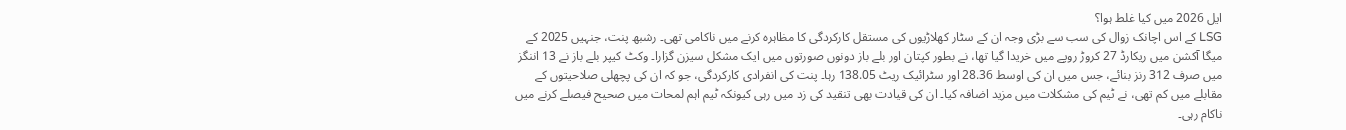ایل 2026 میں کیا غلط ہوا؟
LSG کے اس اچانک زوال کی سب سے بڑی وجہ ان کے سٹار کھلاڑیوں کی مستقل کارکردگی کا مظاہرہ کرنے میں ناکامی تھی۔ رشبھ پنت، جنہیں 2025 کے میگا آکشن میں ریکارڈ 27 کروڑ روپے میں خریدا گیا تھا، نے بطور کپتان اور بلے باز دونوں صورتوں میں ایک مشکل سیزن گزارا۔ وکٹ کیپر بلے باز نے 13 اننگز میں صرف 312 رنز بنائے، جس میں ان کی اوسط 28.36 اور سٹرائیک ریٹ 138.05 رہا۔ پنت کی انفرادی کارکردگی، جو کہ ان کی پچھلی صلاحیتوں کے مقابلے میں کم تھی، نے ٹیم کی مشکلات میں مزید اضافہ کیا۔ ان کی قیادت بھی تنقید کی زد میں رہی کیونکہ ٹیم اہم لمحات میں صحیح فیصلے کرنے میں ناکام رہی۔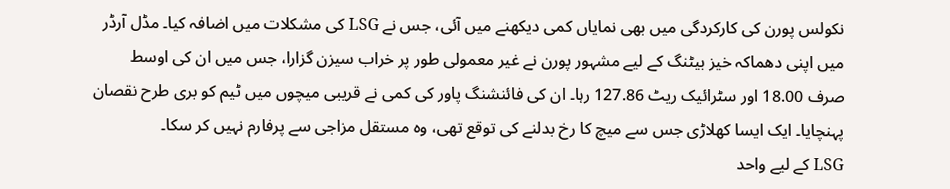نکولس پورن کی کارکردگی میں بھی نمایاں کمی دیکھنے میں آئی، جس نے LSG کی مشکلات میں اضافہ کیا۔ مڈل آرڈر میں اپنی دھماکہ خیز بیٹنگ کے لیے مشہور پورن نے غیر معمولی طور پر خراب سیزن گزارا، جس میں ان کی اوسط صرف 18.00 اور سٹرائیک ریٹ 127.86 رہا۔ ان کی فائنشنگ پاور کی کمی نے قریبی میچوں میں ٹیم کو بری طرح نقصان پہنچایا۔ ایک ایسا کھلاڑی جس سے میچ کا رخ بدلنے کی توقع تھی، وہ مستقل مزاجی سے پرفارم نہیں کر سکا۔
LSG کے لیے واحد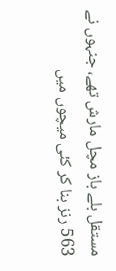مستقل بلے باز مچل مارش تھے، جنہوں نے 563 رنز بنا کر کئی میچوں میں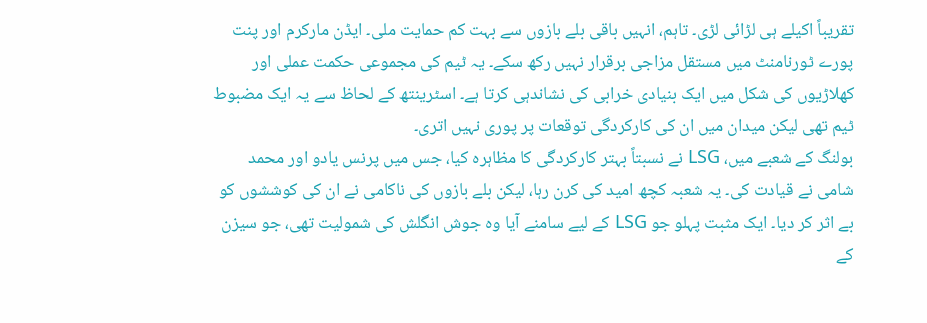تقریباً اکیلے ہی لڑائی لڑی۔ تاہم، انہیں باقی بلے بازوں سے بہت کم حمایت ملی۔ ایڈن مارکرم اور پنت پورے ٹورنامنٹ میں مستقل مزاجی برقرار نہیں رکھ سکے۔ یہ ٹیم کی مجموعی حکمت عملی اور کھلاڑیوں کی شکل میں ایک بنیادی خرابی کی نشاندہی کرتا ہے۔ اسٹرینتھ کے لحاظ سے یہ ایک مضبوط ٹیم تھی لیکن میدان میں ان کی کارکردگی توقعات پر پوری نہیں اتری۔
بولنگ کے شعبے میں، LSG نے نسبتاً بہتر کارکردگی کا مظاہرہ کیا، جس میں پرنس یادو اور محمد شامی نے قیادت کی۔ یہ شعبہ کچھ امید کی کرن رہا، لیکن بلے بازوں کی ناکامی نے ان کی کوششوں کو بے اثر کر دیا۔ ایک مثبت پہلو جو LSG کے لیے سامنے آیا وہ جوش انگلش کی شمولیت تھی، جو سیزن کے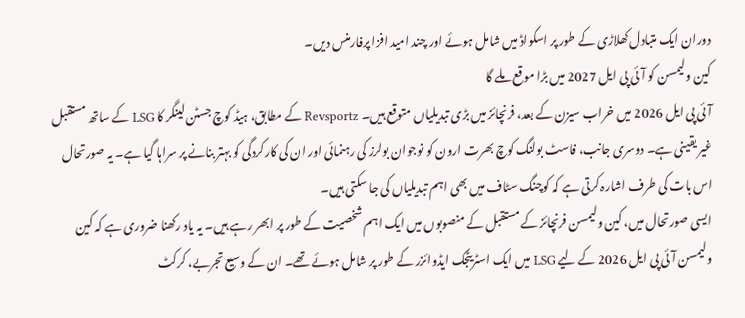دوران ایک متبادل کھلاڑی کے طور پر اسکواڈ میں شامل ہوئے اور چند امید افزا پرفارمنس دیں۔
کین ولیمسن کو آئی پی ایل 2027 میں بڑا موقع ملے گا
آئی پی ایل 2026 میں خراب سیزن کے بعد، فرنچائز میں بڑی تبدیلیاں متوقع ہیں۔ Revsportz کے مطابق، ہیڈ کوچ جسٹن لینگر کا LSG کے ساتھ مستقبل غیر یقینی ہے۔ دوسری جانب، فاسٹ بولنگ کوچ بھرت ارون کو نوجوان بولرز کی رہنمائی اور ان کی کارکردگی کو بہتر بنانے پر سراہا گیا ہے۔ یہ صورتحال اس بات کی طرف اشارہ کرتی ہے کہ کوچنگ سٹاف میں بھی اہم تبدیلیاں کی جا سکتی ہیں۔
ایسی صورتحال میں، کین ولیمسن فرنچائز کے مستقبل کے منصوبوں میں ایک اہم شخصیت کے طور پر ابھر رہے ہیں۔ یہ یاد رکھنا ضروری ہے کہ کین ولیمسن آئی پی ایل 2026 کے لیے LSG میں ایک اسٹریٹجک ایڈوائزر کے طور پر شامل ہوئے تھے۔ ان کے وسیع تجربے، کرکٹ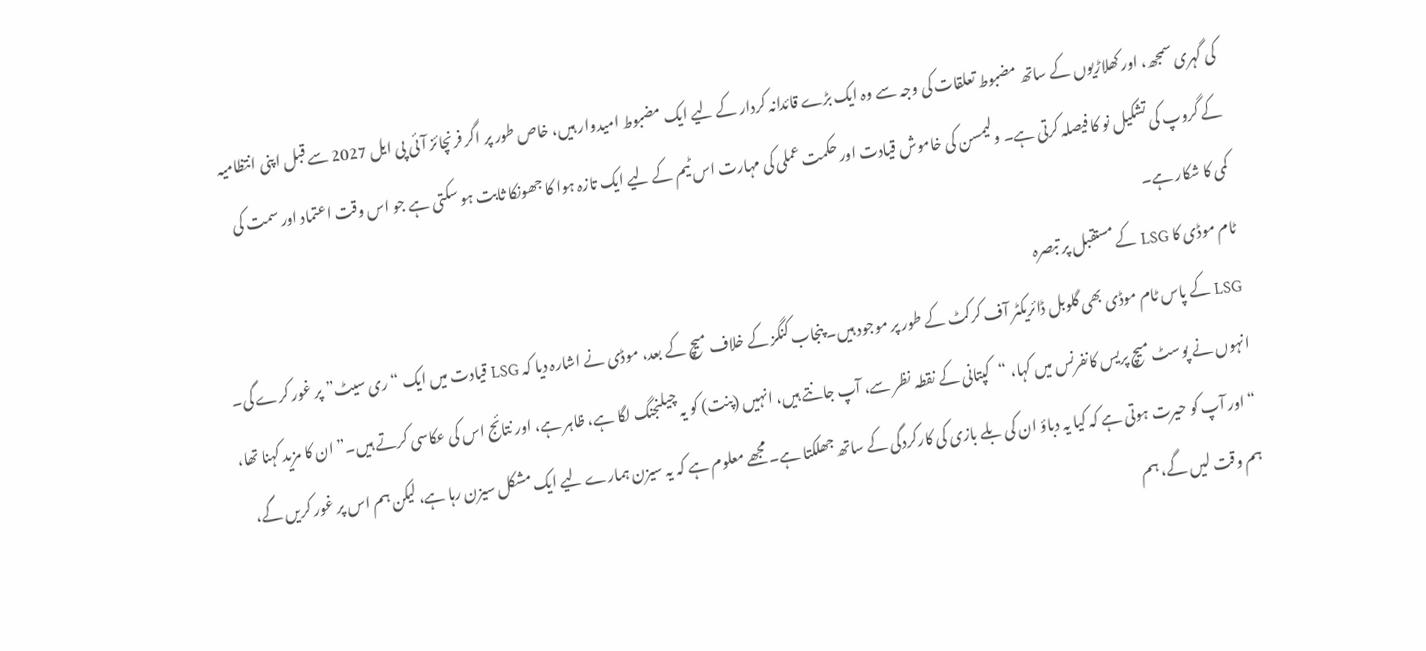کی گہری سمجھ، اور کھلاڑیوں کے ساتھ مضبوط تعلقات کی وجہ سے وہ ایک بڑے قائدانہ کردار کے لیے ایک مضبوط امیدوار ہیں، خاص طور پر اگر فرنچائز آئی پی ایل 2027 سے قبل اپنی انتظامیہ کے گروپ کی تشکیل نو کا فیصلہ کرتی ہے۔ ولیمسن کی خاموش قیادت اور حکمت عملی کی مہارت اس ٹیم کے لیے ایک تازہ ہوا کا جھونکا ثابت ہو سکتی ہے جو اس وقت اعتماد اور سمت کی کمی کا شکار ہے۔
ٹام موڈی کا LSG کے مستقبل پر تبصرہ
LSG کے پاس ٹام موڈی بھی گلوبل ڈائریکٹر آف کرکٹ کے طور پر موجود ہیں۔ پنجاب کنگز کے خلاف میچ کے بعد، موڈی نے اشارہ دیا کہ LSG قیادت میں ایک “ری سیٹ” پر غور کرے گی۔ انہوں نے پوسٹ میچ پریس کانفرنس میں کہا، “کپتانی کے نقطہ نظر سے، آپ جانتے ہیں، انہیں (پنت) کو یہ چیلنجنگ لگا ہے، ظاہر ہے، اور نتائج اس کی عکاسی کرتے ہیں۔” ان کا مزید کہنا تھا، “اور آپ کو حیرت ہوتی ہے کہ کیا یہ دباؤ ان کی بلے بازی کی کارکردگی کے ساتھ جھلکتا ہے۔ مجھے معلوم ہے کہ یہ سیزن ہمارے لیے ایک مشکل سیزن رہا ہے، لیکن ہم اس پر غور کریں گے، ہم وقت لیں گے، ہم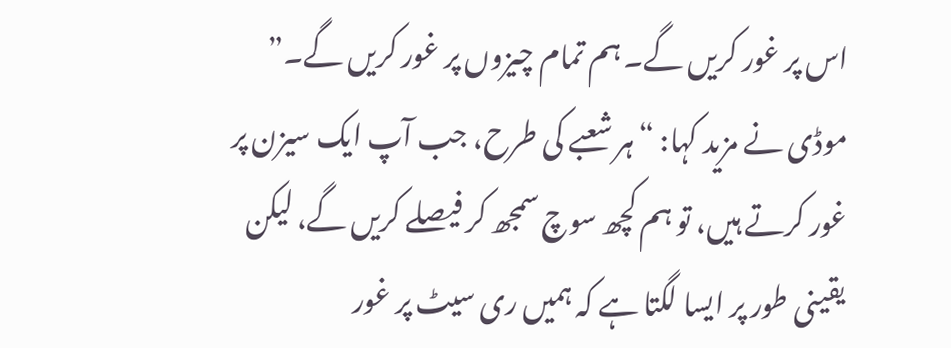اس پر غور کریں گے۔ ہم تمام چیزوں پر غور کریں گے۔”
موڈی نے مزید کہا: “ہر شعبے کی طرح، جب آپ ایک سیزن پر غور کرتے ہیں، تو ہم کچھ سوچ سمجھ کر فیصلے کریں گے، لیکن یقینی طور پر ایسا لگتا ہے کہ ہمیں ری سیٹ پر غور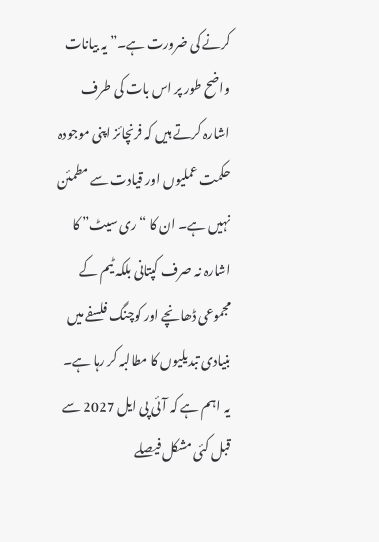کرنے کی ضرورت ہے۔” یہ بیانات واضح طور پر اس بات کی طرف اشارہ کرتے ہیں کہ فرنچائز اپنی موجودہ حکمت عملیوں اور قیادت سے مطمئن نہیں ہے۔ ان کا “ری سیٹ” کا اشارہ نہ صرف کپتانی بلکہ ٹیم کے مجموعی ڈھانچے اور کوچنگ فلسفے میں بنیادی تبدیلیوں کا مطالبہ کر رہا ہے۔
یہ اہم ہے کہ آئی پی ایل 2027 سے قبل کئی مشکل فیصلے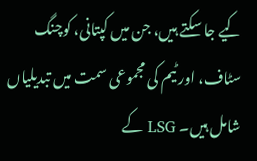کیے جا سکتے ہیں، جن میں کپتانی، کوچنگ سٹاف، اور ٹیم کی مجموعی سمت میں تبدیلیاں شامل ہیں۔ LSG کے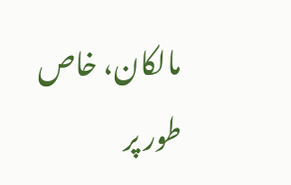مالکان، خاص طور پر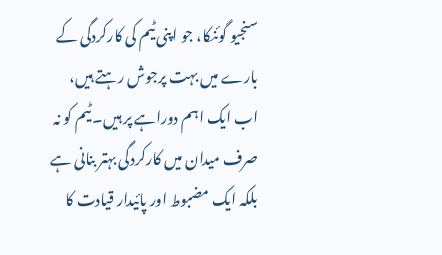سنجیو گوئنکا، جو اپنی ٹیم کی کارکردگی کے بارے میں بہت پرجوش رہتے ہیں، اب ایک اہم دوراہے پر ہیں۔ ٹیم کو نہ صرف میدان میں کارکردگی بہتر بنانی ہے بلکہ ایک مضبوط اور پائیدار قیادت کا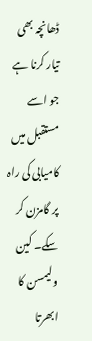ڈھانچہ بھی تیار کرنا ہے جو اسے مستقبل میں کامیابی کی راہ پر گامزن کر سکے۔ کین ولیمسن کا ابھرتا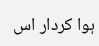ہوا کردار اس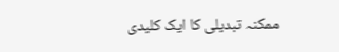ممکنہ تبدیلی کا ایک کلیدی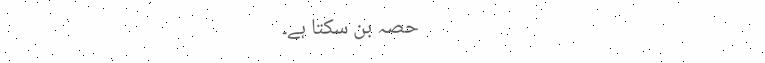حصہ بن سکتا ہے۔